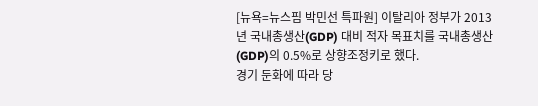[뉴욕=뉴스핌 박민선 특파원] 이탈리아 정부가 2013년 국내총생산(GDP) 대비 적자 목표치를 국내총생산(GDP)의 0.5%로 상향조정키로 했다.
경기 둔화에 따라 당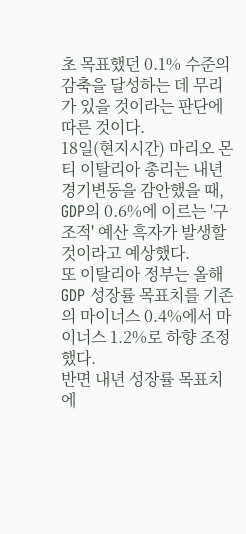초 목표했던 0.1% 수준의 감축을 달성하는 데 무리가 있을 것이라는 판단에 따른 것이다.
18일(현지시간) 마리오 몬티 이탈리아 총리는 내년 경기변동을 감안했을 때, GDP의 0.6%에 이르는 '구조적' 예산 흑자가 발생할 것이라고 예상했다.
또 이탈리아 정부는 올해 GDP 성장률 목표치를 기존의 마이너스 0.4%에서 마이너스 1.2%로 하향 조정했다.
반면 내년 성장률 목표치에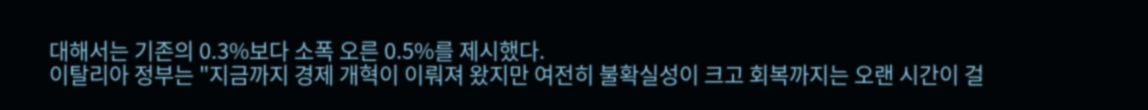대해서는 기존의 0.3%보다 소폭 오른 0.5%를 제시했다.
이탈리아 정부는 "지금까지 경제 개혁이 이뤄져 왔지만 여전히 불확실성이 크고 회복까지는 오랜 시간이 걸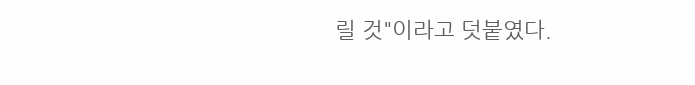릴 것"이라고 덧붙였다.